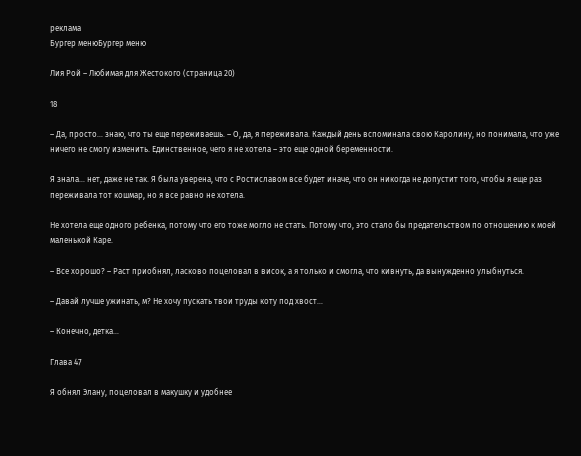реклама
Бургер менюБургер меню

Лия Рой – Любимая для Жестокого (страница 20)

18

– Да, просто… знаю, что ты еще переживаешь. – О, да, я переживала. Каждый день вспоминала свою Каролину, но понимала, что уже ничего не смогу изменить. Единственное, чего я не хотела – это еще одной беременности.

Я знала… нет, даже не так. Я была уверена, что с Ростиславом все будет иначе, что он никогда не допустит того, чтобы я еще раз переживала тот кошмар, но я все равно не хотела.

Не хотела еще одного ребенка, потому что его тоже могло не стать. Потому что, это стало бы предательством по отношению к моей маленькой Каре.

– Все хорошо? – Раст приобнял, ласково поцеловал в висок, а я только и смогла, что кивнуть, да вынужденно улыбнуться.

– Давай лучше ужинать, м? Не хочу пускать твои труды коту под хвост…

– Конечно, детка…

Глава 47

Я обнял Элану, поцеловал в макушку и удобнее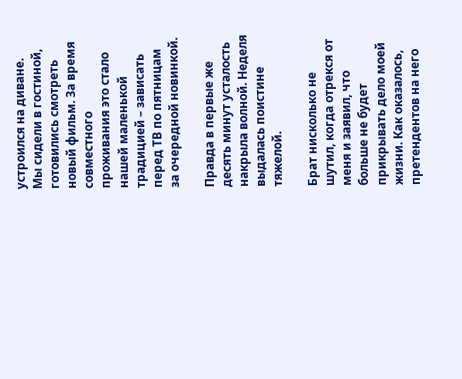устроился на диване. Мы сидели в гостиной, готовились смотреть новый фильм. За время совместного проживания это стало нашей маленькой традицией – зависать перед ТВ по пятницам за очередной новинкой.

Правда в первые же десять минут усталость накрыла волной. Неделя выдалась поистине тяжелой.

Брат нисколько не шутил, когда отрекся от меня и заявил, что больше не будет прикрывать дело моей жизни. Как оказалось, претендентов на него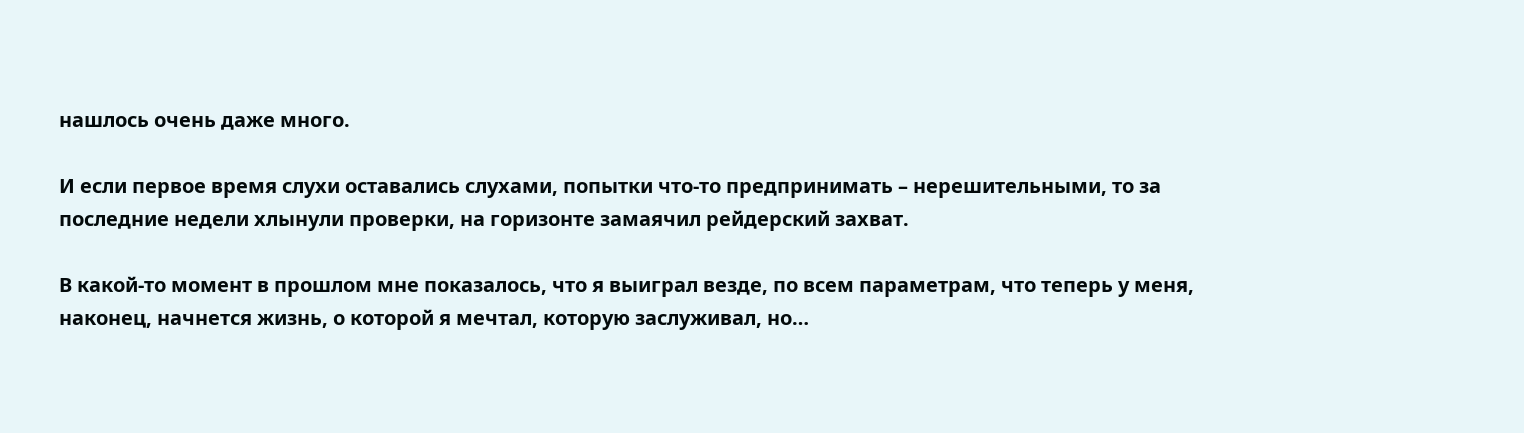нашлось очень даже много.

И если первое время слухи оставались слухами, попытки что-то предпринимать – нерешительными, то за последние недели хлынули проверки, на горизонте замаячил рейдерский захват.

В какой-то момент в прошлом мне показалось, что я выиграл везде, по всем параметрам, что теперь у меня, наконец, начнется жизнь, о которой я мечтал, которую заслуживал, но…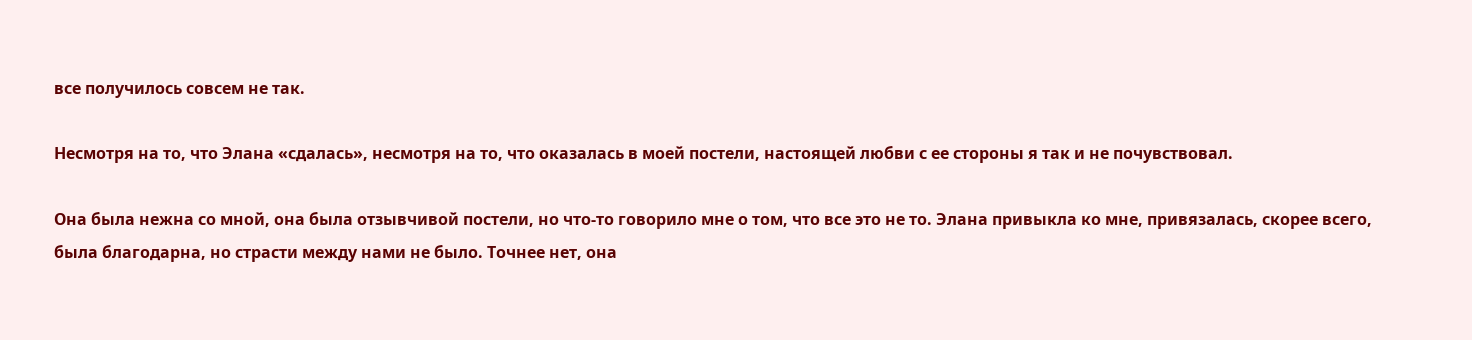все получилось совсем не так.

Несмотря на то, что Элана «сдалась», несмотря на то, что оказалась в моей постели, настоящей любви с ее стороны я так и не почувствовал.

Она была нежна со мной, она была отзывчивой постели, но что-то говорило мне о том, что все это не то. Элана привыкла ко мне, привязалась, скорее всего, была благодарна, но страсти между нами не было. Точнее нет, она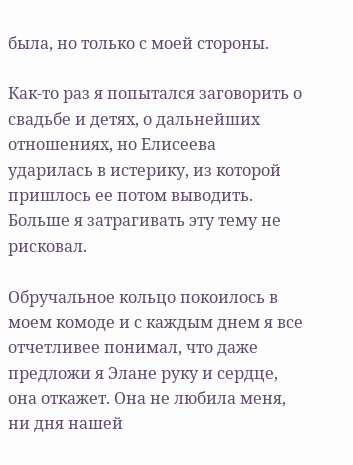была, но только с моей стороны.

Как-то раз я попытался заговорить о свадьбе и детях, о дальнейших отношениях, но Елисеева ударилась в истерику, из которой пришлось ее потом выводить. Больше я затрагивать эту тему не рисковал.

Обручальное кольцо покоилось в моем комоде и с каждым днем я все отчетливее понимал, что даже предложи я Элане руку и сердце, она откажет. Она не любила меня, ни дня нашей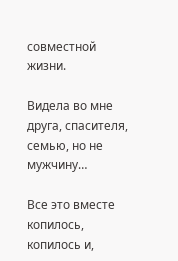совместной жизни.

Видела во мне друга, спасителя, семью, но не мужчину…

Все это вместе копилось, копилось и,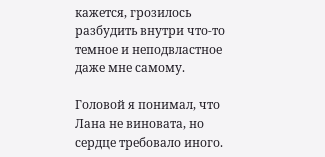кажется, грозилось разбудить внутри что-то темное и неподвластное даже мне самому.

Головой я понимал, что Лана не виновата, но сердце требовало иного.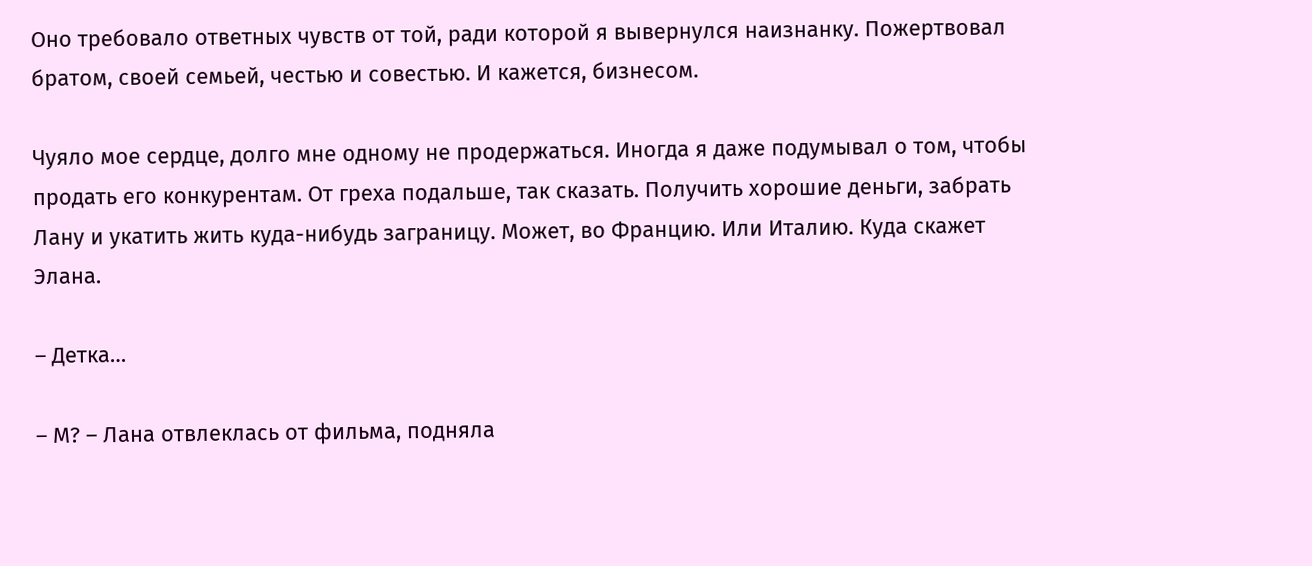Оно требовало ответных чувств от той, ради которой я вывернулся наизнанку. Пожертвовал братом, своей семьей, честью и совестью. И кажется, бизнесом.

Чуяло мое сердце, долго мне одному не продержаться. Иногда я даже подумывал о том, чтобы продать его конкурентам. От греха подальше, так сказать. Получить хорошие деньги, забрать Лану и укатить жить куда-нибудь заграницу. Может, во Францию. Или Италию. Куда скажет Элана.

– Детка…

– М? – Лана отвлеклась от фильма, подняла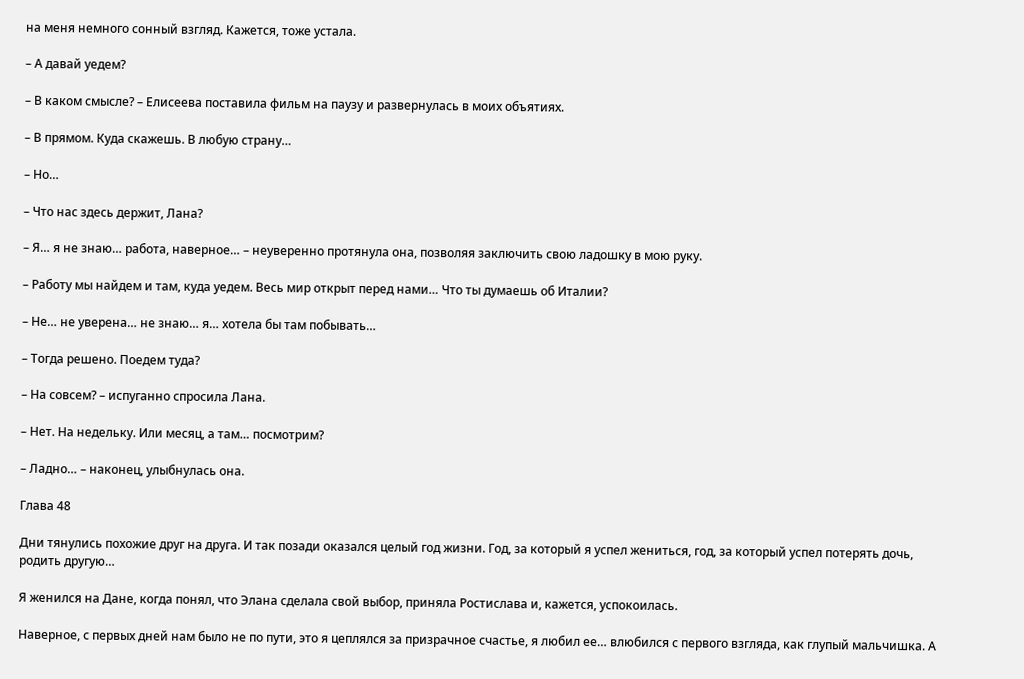на меня немного сонный взгляд. Кажется, тоже устала.

– А давай уедем?

– В каком смысле? – Елисеева поставила фильм на паузу и развернулась в моих объятиях.

– В прямом. Куда скажешь. В любую страну…

– Но…

– Что нас здесь держит, Лана?

– Я… я не знаю… работа, наверное… – неуверенно протянула она, позволяя заключить свою ладошку в мою руку.

– Работу мы найдем и там, куда уедем. Весь мир открыт перед нами… Что ты думаешь об Италии?

– Не… не уверена… не знаю… я… хотела бы там побывать…

– Тогда решено. Поедем туда?

– На совсем? – испуганно спросила Лана.

– Нет. На недельку. Или месяц, а там… посмотрим?

– Ладно… – наконец, улыбнулась она.

Глава 48

Дни тянулись похожие друг на друга. И так позади оказался целый год жизни. Год, за который я успел жениться, год, за который успел потерять дочь, родить другую…

Я женился на Дане, когда понял, что Элана сделала свой выбор, приняла Ростислава и, кажется, успокоилась.

Наверное, с первых дней нам было не по пути, это я цеплялся за призрачное счастье, я любил ее… влюбился с первого взгляда, как глупый мальчишка. А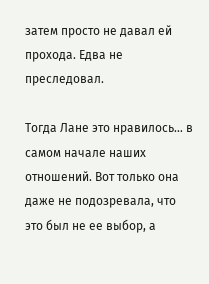затем просто не давал ей прохода. Едва не преследовал.

Тогда Лане это нравилось… в самом начале наших отношений. Вот только она даже не подозревала, что это был не ее выбор, а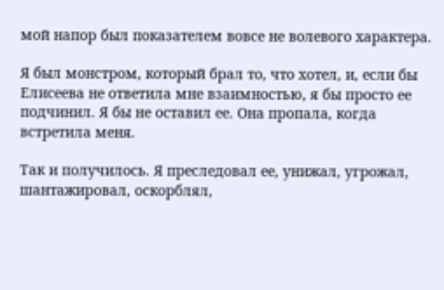мой напор был показателем вовсе не волевого характера.

Я был монстром, который брал то, что хотел, и, если бы Елисеева не ответила мне взаимностью, я бы просто ее подчинил. Я бы не оставил ее. Она пропала, когда встретила меня.

Так и получилось. Я преследовал ее, унижал, угрожал, шантажировал, оскорблял,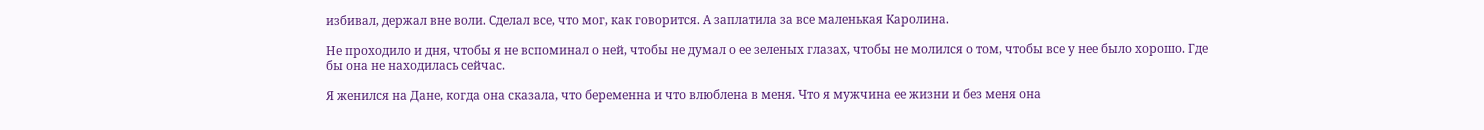избивал, держал вне воли. Сделал все, что мог, как говорится. А заплатила за все маленькая Каролина.

Не проходило и дня, чтобы я не вспоминал о ней, чтобы не думал о ее зеленых глазах, чтобы не молился о том, чтобы все у нее было хорошо. Где бы она не находилась сейчас.

Я женился на Дане, когда она сказала, что беременна и что влюблена в меня. Что я мужчина ее жизни и без меня она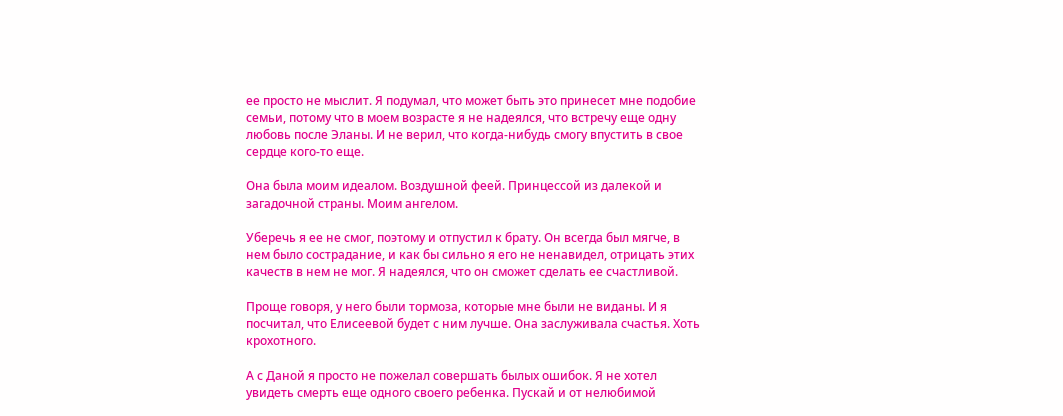ее просто не мыслит. Я подумал, что может быть это принесет мне подобие семьи, потому что в моем возрасте я не надеялся, что встречу еще одну любовь после Эланы. И не верил, что когда-нибудь смогу впустить в свое сердце кого-то еще.

Она была моим идеалом. Воздушной феей. Принцессой из далекой и загадочной страны. Моим ангелом.

Уберечь я ее не смог, поэтому и отпустил к брату. Он всегда был мягче, в нем было сострадание, и как бы сильно я его не ненавидел, отрицать этих качеств в нем не мог. Я надеялся, что он сможет сделать ее счастливой.

Проще говоря, у него были тормоза, которые мне были не виданы. И я посчитал, что Елисеевой будет с ним лучше. Она заслуживала счастья. Хоть крохотного.

А с Даной я просто не пожелал совершать былых ошибок. Я не хотел увидеть смерть еще одного своего ребенка. Пускай и от нелюбимой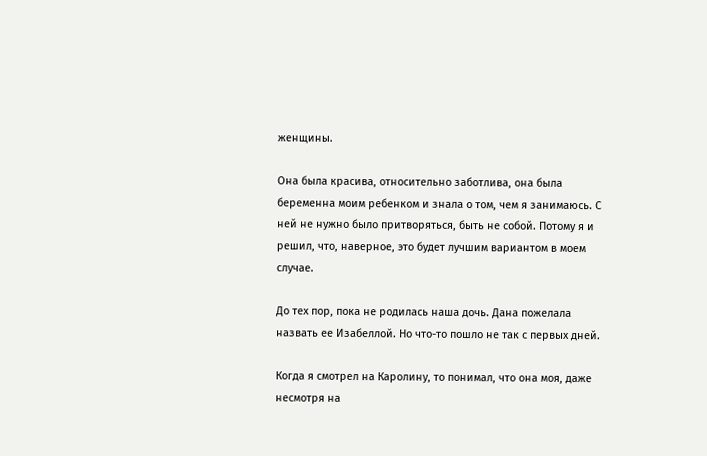женщины.

Она была красива, относительно заботлива, она была беременна моим ребенком и знала о том, чем я занимаюсь. С ней не нужно было притворяться, быть не собой. Потому я и решил, что, наверное, это будет лучшим вариантом в моем случае.

До тех пор, пока не родилась наша дочь. Дана пожелала назвать ее Изабеллой. Но что-то пошло не так с первых дней.

Когда я смотрел на Каролину, то понимал, что она моя, даже несмотря на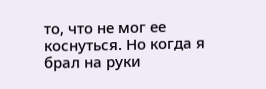то, что не мог ее коснуться. Но когда я брал на руки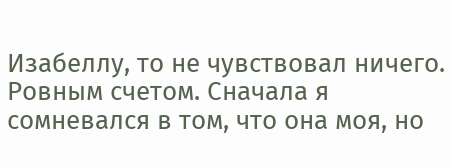Изабеллу, то не чувствовал ничего. Ровным счетом. Сначала я сомневался в том, что она моя, но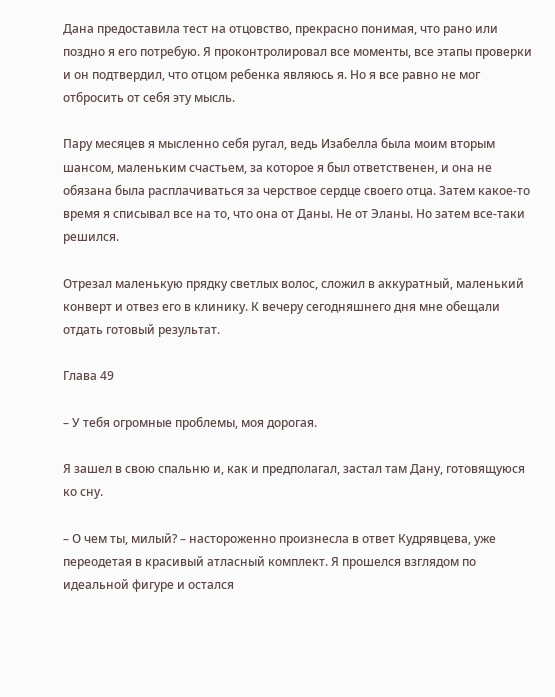Дана предоставила тест на отцовство, прекрасно понимая, что рано или поздно я его потребую. Я проконтролировал все моменты, все этапы проверки и он подтвердил, что отцом ребенка являюсь я. Но я все равно не мог отбросить от себя эту мысль.

Пару месяцев я мысленно себя ругал, ведь Изабелла была моим вторым шансом, маленьким счастьем, за которое я был ответственен, и она не обязана была расплачиваться за черствое сердце своего отца. Затем какое-то время я списывал все на то, что она от Даны. Не от Эланы. Но затем все-таки решился.

Отрезал маленькую прядку светлых волос, сложил в аккуратный, маленький конверт и отвез его в клинику. К вечеру сегодняшнего дня мне обещали отдать готовый результат.

Глава 49

– У тебя огромные проблемы, моя дорогая.

Я зашел в свою спальню и, как и предполагал, застал там Дану, готовящуюся ко сну.

– О чем ты, милый? – настороженно произнесла в ответ Кудрявцева, уже переодетая в красивый атласный комплект. Я прошелся взглядом по идеальной фигуре и остался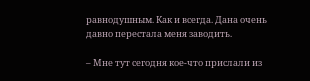равнодушным. Как и всегда. Дана очень давно перестала меня заводить.

– Мне тут сегодня кое-что прислали из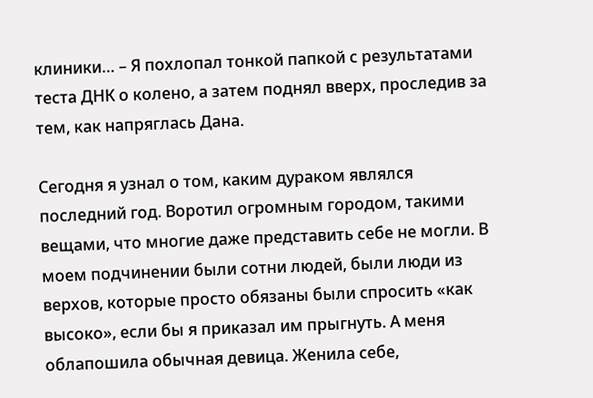клиники… – Я похлопал тонкой папкой с результатами теста ДНК о колено, а затем поднял вверх, проследив за тем, как напряглась Дана.

Сегодня я узнал о том, каким дураком являлся последний год. Воротил огромным городом, такими вещами, что многие даже представить себе не могли. В моем подчинении были сотни людей, были люди из верхов, которые просто обязаны были спросить «как высоко», если бы я приказал им прыгнуть. А меня облапошила обычная девица. Женила себе,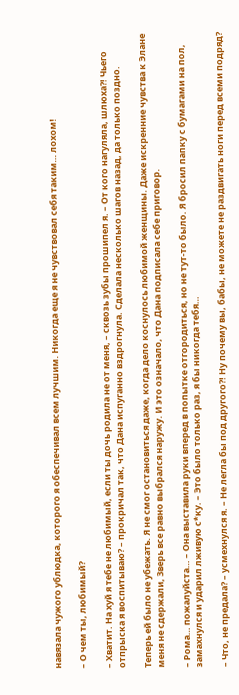навязала чужого ублюдка, которого я обеспечивал всем лучшим. Никогда еще я не чувствовал себя таким… лохом!

– О чем ты, любимый?

– Хватит. На хуй я тебе не любимый, если ты дочь родила не от меня, – сквозь зубы прошипел я. – От кого нагуляла, шлюха?! Чьего отпрыска я воспитываю? – прокричал так, что Дана испуганно вздрогнула. Сделала несколько шагов назад, да только поздно.

Теперь ей было не убежать. Я не смог остановиться даже, когда дело коснулось любимой женщины. Даже искренние чувства к Элане меня не сдержали, Зверь все равно выбрался наружу. И это означало, что Дана подписала себе приговор.

– Рома… пожалуйста… – Она выставила руки вперед в попытке отгородиться, но не тут-то было. Я бросил папку с бумагами на пол, замахнулся и ударил лживую с*ку. – Это было только раз, я бы никогда тебя…

– Что, не предала? – усмехнулся я. – Не легла бы под другого?! Ну почему вы, бабы, не можете не раздвигать ноги перед всеми подряд?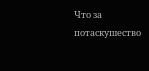Что за потаскушество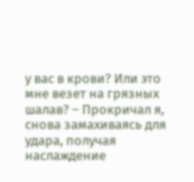у вас в крови? Или это мне везет на грязных шалав? – Прокричал я, снова замахиваясь для удара, получая наслаждение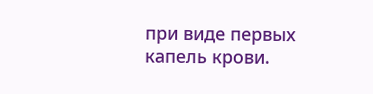при виде первых капель крови.